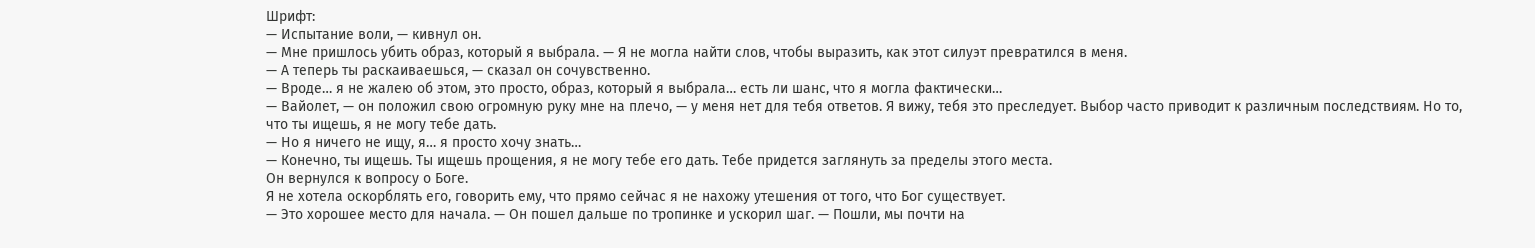Шрифт:
— Испытание воли, — кивнул он.
— Мне пришлось убить образ, который я выбрала. — Я не могла найти слов, чтобы выразить, как этот силуэт превратился в меня.
— А теперь ты раскаиваешься, — сказал он сочувственно.
— Вроде… я не жалею об этом, это просто, образ, который я выбрала… есть ли шанс, что я могла фактически…
— Вайолет, — он положил свою огромную руку мне на плечо, — у меня нет для тебя ответов. Я вижу, тебя это преследует. Выбор часто приводит к различным последствиям. Но то, что ты ищешь, я не могу тебе дать.
— Но я ничего не ищу, я… я просто хочу знать…
— Конечно, ты ищешь. Ты ищешь прощения, я не могу тебе его дать. Тебе придется заглянуть за пределы этого места.
Он вернулся к вопросу о Боге.
Я не хотела оскорблять его, говорить ему, что прямо сейчас я не нахожу утешения от того, что Бог существует.
— Это хорошее место для начала. — Он пошел дальше по тропинке и ускорил шаг. — Пошли, мы почти на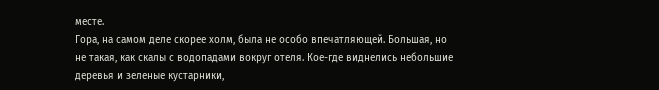месте.
Гора, на самом деле скорее холм, была не особо впечатляющей. Большая, но не такая, как скалы с водопадами вокруг отеля. Кое-где виднелись небольшие деревья и зеленые кустарники,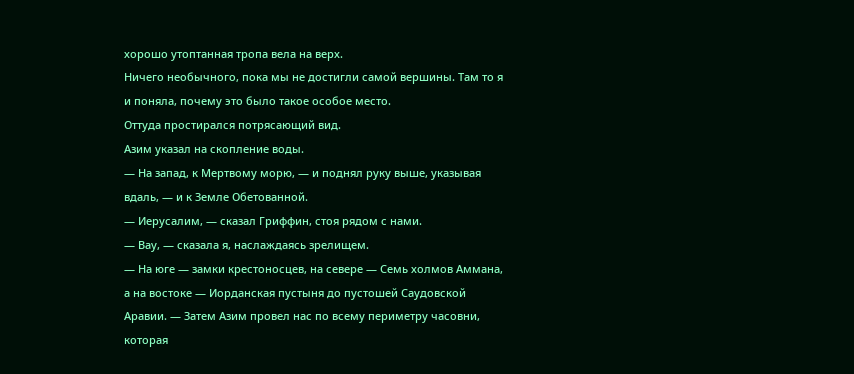хорошо утоптанная тропа вела на верх.
Ничего необычного, пока мы не достигли самой вершины. Там то я и поняла, почему это было такое особое место.
Оттуда простирался потрясающий вид.
Азим указал на скопление воды.
— На запад, к Мертвому морю, — и поднял руку выше, указывая вдаль, — и к Земле Обетованной.
— Иерусалим, — сказал Гриффин, стоя рядом с нами.
— Вау, — сказала я, наслаждаясь зрелищем.
— На юге — замки крестоносцев, на севере — Семь холмов Аммана, а на востоке — Иорданская пустыня до пустошей Саудовской Аравии. — Затем Азим провел нас по всему периметру часовни, которая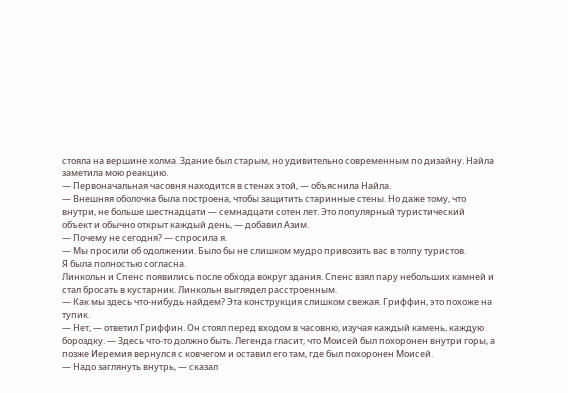стояла на вершине холма. Здание был старым, но удивительно современным по дизайну. Найла заметила мою реакцию.
— Первоначальная часовня находится в стенах этой, — объяснила Найла.
— Внешняя оболочка была построена, чтобы защитить старинные стены. Но даже тому, что внутри, не больше шестнадцати — семнадцати сотен лет. Это популярный туристический объект и обычно открыт каждый день, — добавил Азим.
— Почему не сегодня? — спросила я.
— Мы просили об одолжении. Было бы не слишком мудро привозить вас в толпу туристов.
Я была полностью согласна.
Линкольн и Спенс появились после обхода вокруг здания. Спенс взял пару небольших камней и стал бросать в кустарник. Линкольн выглядел расстроенным.
— Как мы здесь что-нибудь найдем? Эта конструкция слишком свежая. Гриффин, это похоже на тупик.
— Нет, — ответил Гриффин. Он стоял перед входом в часовню, изучая каждый камень, каждую бороздку. — Здесь что-то должно быть. Легенда гласит, что Моисей был похоронен внутри горы, а позже Иеремия вернулся с ковчегом и оставил его там, где был похоронен Моисей.
— Надо заглянуть внутрь, — сказал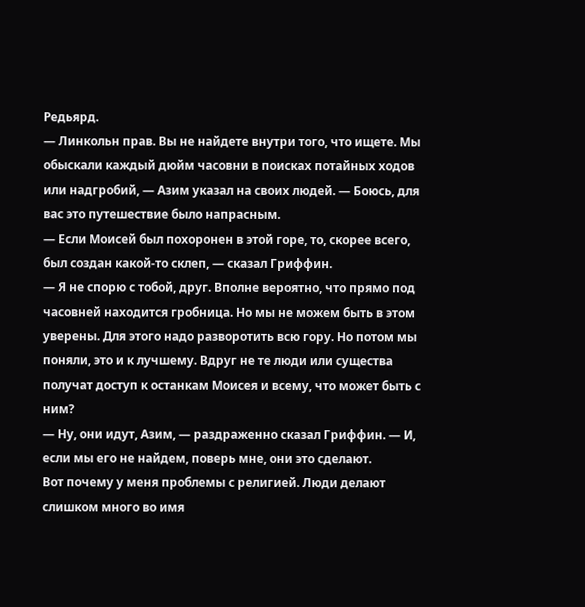Редьярд.
— Линкольн прав. Вы не найдете внутри того, что ищете. Мы обыскали каждый дюйм часовни в поисках потайных ходов или надгробий, — Азим указал на своих людей. — Боюсь, для вас это путешествие было напрасным.
— Если Моисей был похоронен в этой горе, то, скорее всего, был создан какой-то склеп, — сказал Гриффин.
— Я не спорю с тобой, друг. Вполне вероятно, что прямо под часовней находится гробница. Но мы не можем быть в этом уверены. Для этого надо разворотить всю гору. Но потом мы поняли, это и к лучшему. Вдруг не те люди или существа получат доступ к останкам Моисея и всему, что может быть с ним?
— Ну, они идут, Азим, — раздраженно сказал Гриффин. — И, если мы его не найдем, поверь мне, они это сделают.
Вот почему у меня проблемы с религией. Люди делают слишком много во имя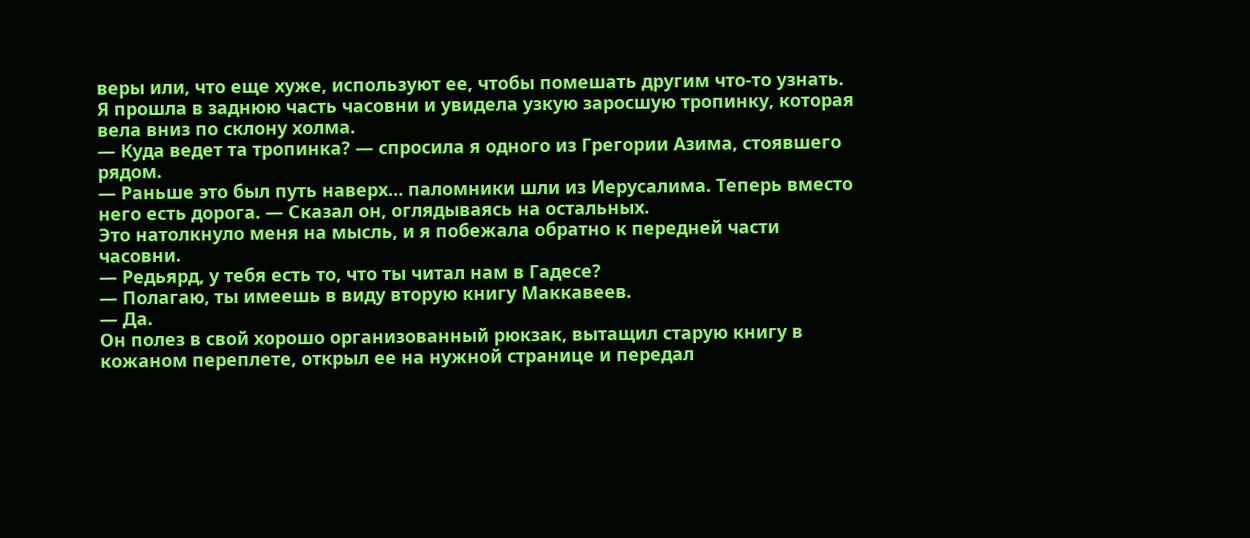веры или, что еще хуже, используют ее, чтобы помешать другим что-то узнать. Я прошла в заднюю часть часовни и увидела узкую заросшую тропинку, которая вела вниз по склону холма.
— Куда ведет та тропинка? — спросила я одного из Грегории Азима, стоявшего рядом.
— Раньше это был путь наверх… паломники шли из Иерусалима. Теперь вместо него есть дорога. — Сказал он, оглядываясь на остальных.
Это натолкнуло меня на мысль, и я побежала обратно к передней части часовни.
— Редьярд, у тебя есть то, что ты читал нам в Гадесе?
— Полагаю, ты имеешь в виду вторую книгу Маккавеев.
— Да.
Он полез в свой хорошо организованный рюкзак, вытащил старую книгу в кожаном переплете, открыл ее на нужной странице и передал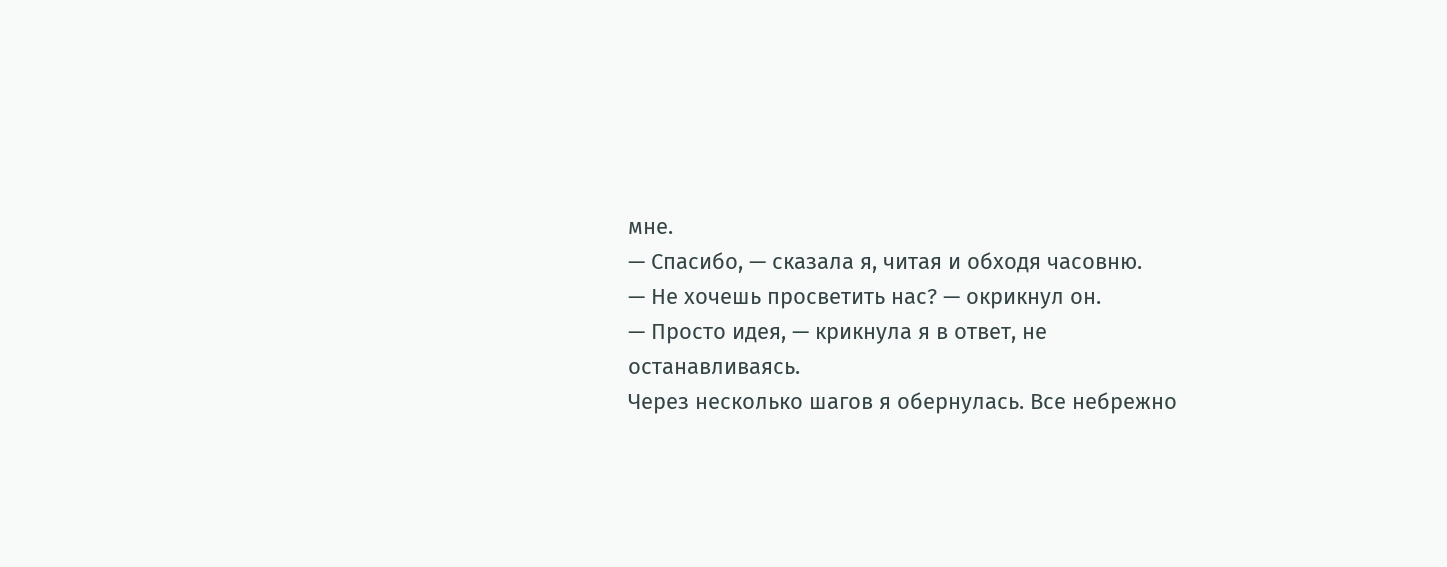мне.
— Спасибо, — сказала я, читая и обходя часовню.
— Не хочешь просветить нас? — окрикнул он.
— Просто идея, — крикнула я в ответ, не останавливаясь.
Через несколько шагов я обернулась. Все небрежно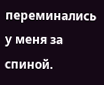переминались у меня за спиной.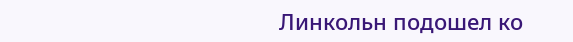Линкольн подошел ко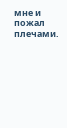мне и пожал плечами.